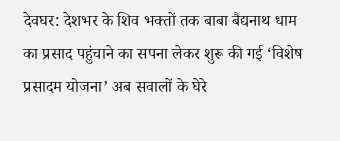देवघर: देशभर के शिव भक्तों तक बाबा बैद्यनाथ धाम का प्रसाद पहुंचाने का सपना लेकर शुरू की गई ‘विशेष प्रसादम योजना’ अब सवालों के घेरे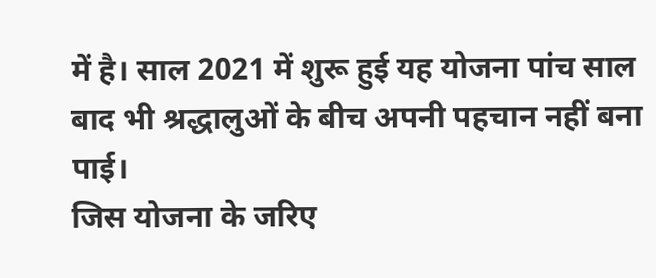में है। साल 2021 में शुरू हुई यह योजना पांच साल बाद भी श्रद्धालुओं के बीच अपनी पहचान नहीं बना पाई।
जिस योजना के जरिए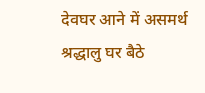देवघर आने में असमर्थ श्रद्धालु घर बैठे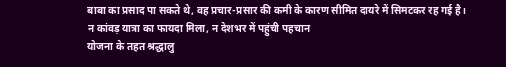बाबा का प्रसाद पा सकते थे, वह प्रचार-प्रसार की कमी के कारण सीमित दायरे में सिमटकर रह गई है।
न कांवड़ यात्रा का फायदा मिला, न देशभर में पहुंची पहचान
योजना के तहत श्रद्धालु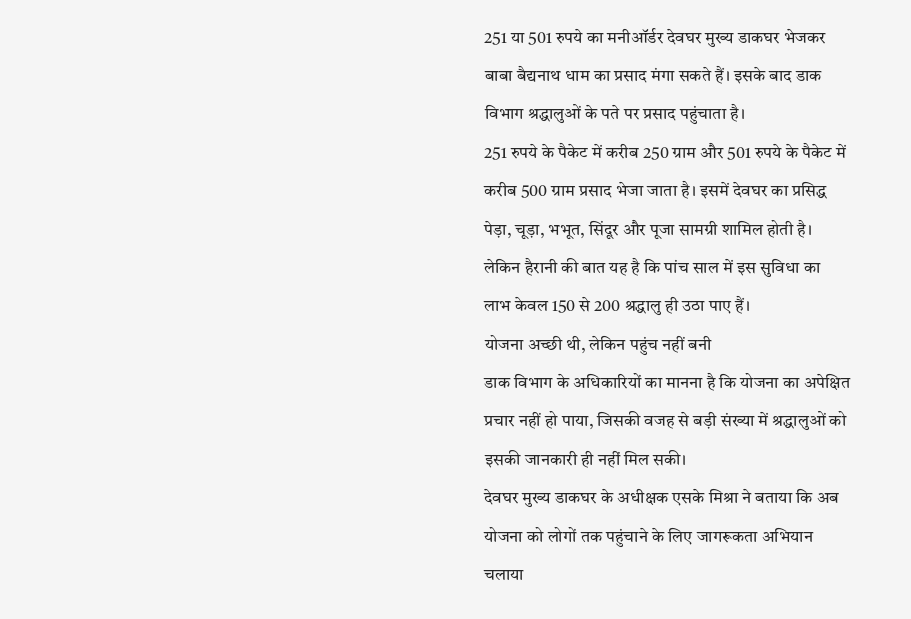251 या 501 रुपये का मनीऑर्डर देवघर मुख्य डाकघर भेजकर बाबा बैद्यनाथ धाम का प्रसाद मंगा सकते हैं। इसके बाद डाक विभाग श्रद्धालुओं के पते पर प्रसाद पहुंचाता है।
251 रुपये के पैकेट में करीब 250 ग्राम और 501 रुपये के पैकेट में करीब 500 ग्राम प्रसाद भेजा जाता है। इसमें देवघर का प्रसिद्ध पेड़ा, चूड़ा, भभूत, सिंदूर और पूजा सामग्री शामिल होती है।
लेकिन हैरानी की बात यह है कि पांच साल में इस सुविधा का लाभ केवल 150 से 200 श्रद्धालु ही उठा पाए हैं।
योजना अच्छी थी, लेकिन पहुंच नहीं बनी
डाक विभाग के अधिकारियों का मानना है कि योजना का अपेक्षित प्रचार नहीं हो पाया, जिसकी वजह से बड़ी संख्या में श्रद्धालुओं को इसकी जानकारी ही नहीं मिल सकी।
देवघर मुख्य डाकघर के अधीक्षक एसके मिश्रा ने बताया कि अब योजना को लोगों तक पहुंचाने के लिए जागरूकता अभियान चलाया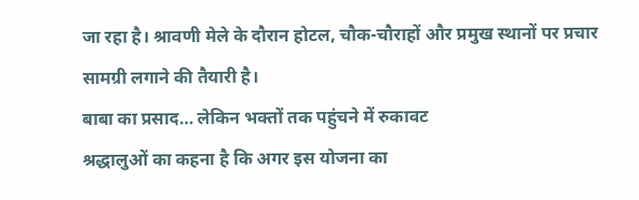जा रहा है। श्रावणी मेले के दौरान होटल, चौक-चौराहों और प्रमुख स्थानों पर प्रचार सामग्री लगाने की तैयारी है।
बाबा का प्रसाद… लेकिन भक्तों तक पहुंचने में रुकावट
श्रद्धालुओं का कहना है कि अगर इस योजना का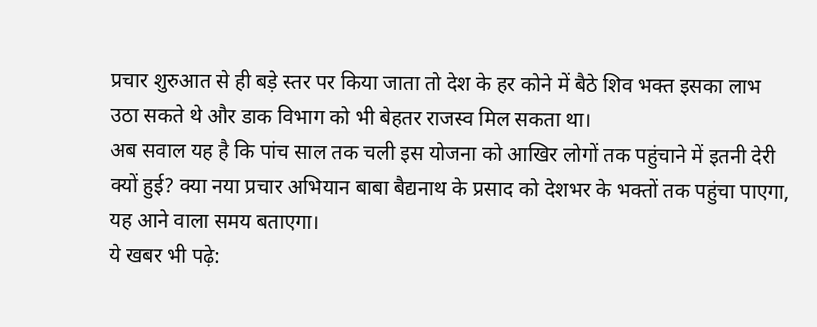प्रचार शुरुआत से ही बड़े स्तर पर किया जाता तो देश के हर कोने में बैठे शिव भक्त इसका लाभ उठा सकते थे और डाक विभाग को भी बेहतर राजस्व मिल सकता था।
अब सवाल यह है कि पांच साल तक चली इस योजना को आखिर लोगों तक पहुंचाने में इतनी देरी क्यों हुई? क्या नया प्रचार अभियान बाबा बैद्यनाथ के प्रसाद को देशभर के भक्तों तक पहुंचा पाएगा, यह आने वाला समय बताएगा।
ये खबर भी पढ़े: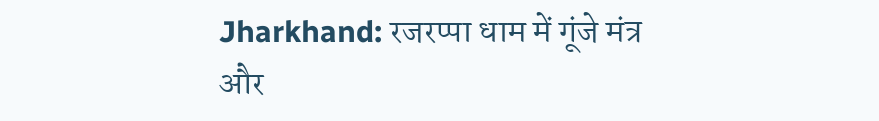Jharkhand: रजरप्पा धाम में गूंजे मंत्र और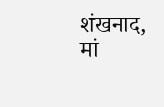शंखनाद, मां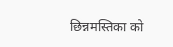छिन्नमस्तिका को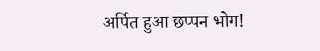अर्पित हुआ छप्पन भोग!